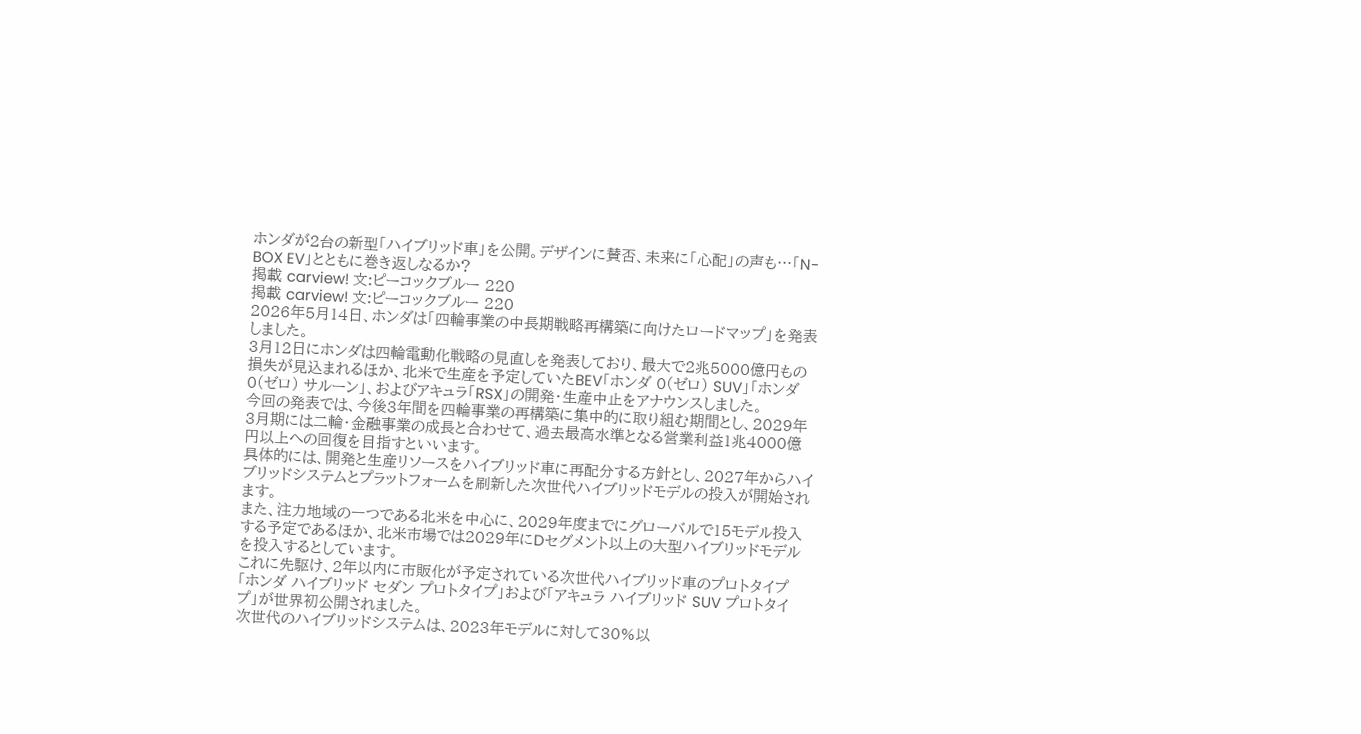ホンダが2台の新型「ハイブリッド車」を公開。デザインに賛否、未来に「心配」の声も…「N-BOX EV」とともに巻き返しなるか?
掲載 carview! 文:ピーコックブルー 220
掲載 carview! 文:ピーコックブルー 220
2026年5月14日、ホンダは「四輪事業の中長期戦略再構築に向けたロードマップ」を発表しました。
3月12日にホンダは四輪電動化戦略の見直しを発表しており、最大で2兆5000億円もの損失が見込まれるほか、北米で生産を予定していたBEV「ホンダ 0(ゼロ) SUV」「ホンダ 0(ゼロ) サルーン」、およびアキュラ「RSX」の開発・生産中止をアナウンスしました。
今回の発表では、今後3年間を四輪事業の再構築に集中的に取り組む期間とし、2029年3月期には二輪・金融事業の成長と合わせて、過去最高水準となる営業利益1兆4000億円以上への回復を目指すといいます。
具体的には、開発と生産リソースをハイブリッド車に再配分する方針とし、2027年からハイブリッドシステムとプラットフォームを刷新した次世代ハイブリッドモデルの投入が開始されます。
また、注力地域の一つである北米を中心に、2029年度までにグローバルで15モデル投入する予定であるほか、北米市場では2029年にDセグメント以上の大型ハイブリッドモデルを投入するとしています。
これに先駆け、2年以内に市販化が予定されている次世代ハイブリッド車のプロトタイプ「ホンダ ハイブリッド セダン プロトタイプ」および「アキュラ ハイブリッド SUV プロトタイプ」が世界初公開されました。
次世代のハイブリッドシステムは、2023年モデルに対して30%以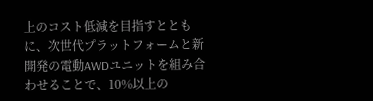上のコスト低減を目指すとともに、次世代プラットフォームと新開発の電動AWDユニットを組み合わせることで、10%以上の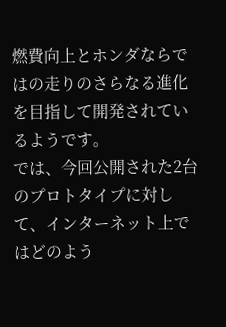燃費向上とホンダならではの走りのさらなる進化を目指して開発されているようです。
では、今回公開された2台のプロトタイプに対して、インターネット上ではどのよう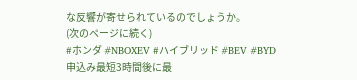な反響が寄せられているのでしょうか。
(次のページに続く)
#ホンダ #NBOXEV #ハイブリッド #BEV #BYD
申込み最短3時間後に最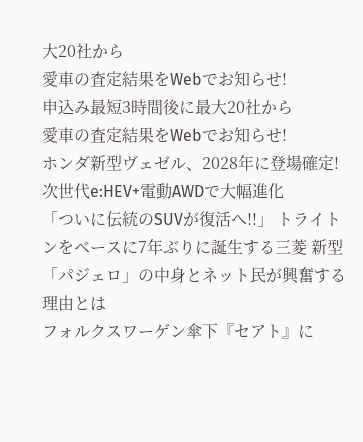大20社から
愛車の査定結果をWebでお知らせ!
申込み最短3時間後に最大20社から
愛車の査定結果をWebでお知らせ!
ホンダ新型ヴェゼル、2028年に登場確定! 次世代e:HEV+電動AWDで大幅進化
「ついに伝統のSUVが復活へ!!」 トライトンをベースに7年ぶりに誕生する三菱 新型「パジェロ」の中身とネット民が興奮する理由とは
フォルクスワーゲン傘下『セアト』に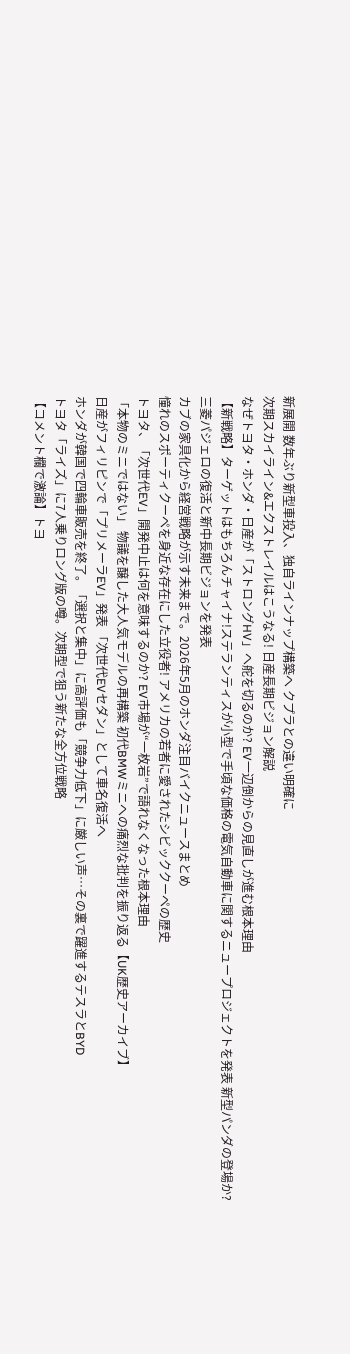新展開 数年ぶり新型車投入、独自ラインナップ構築へ クプラとの違い明確に
次期スカイライン&エクストレイルはこうなる! 日産長期ビジョン解説
なぜトヨタ・ホンダ・日産が「ストロングHV」へ舵を切るのか? EV一辺倒からの見直しが進む根本理由
【新戦略】ターゲットはもちろんチャイナ!ステランティスが小型で手頃な価格の電気自動車に関するニュープロジェクトを発表 新型パンダの登場か?
三菱パジェロの復活と新中長期ビジョンを発表
カブの家具化から経営戦略が示す未来まで。2026年5月のホンダ注目バイクニュースまとめ
憧れのスポーティクーペを身近な存在にした立役者! アメリカの若者に愛されたシビッククーペの歴史
トヨタ、「次世代EV」開発中止は何を意味するのか? EV市場が“一枚岩”で語れなくなった根本理由
「本物のミニではない」 物議を醸した大人気モデルの再構築 初代BMWミニへの痛烈な批判を振り返る【UK歴史アーカイブ】
日産がフィリピンで「プリメーラEV」発表 「次世代EVセダン」として車名復活へ
ホンダが韓国で四輪車販売を終了。「選択と集中」に高評価も「競争力低下」に厳しい声…その裏で躍進するテスラとBYD
トヨタ「ライズ」に7人乗りロング版の噂。次期型で狙う新たな全方位戦略
【コメント欄で激論】トヨ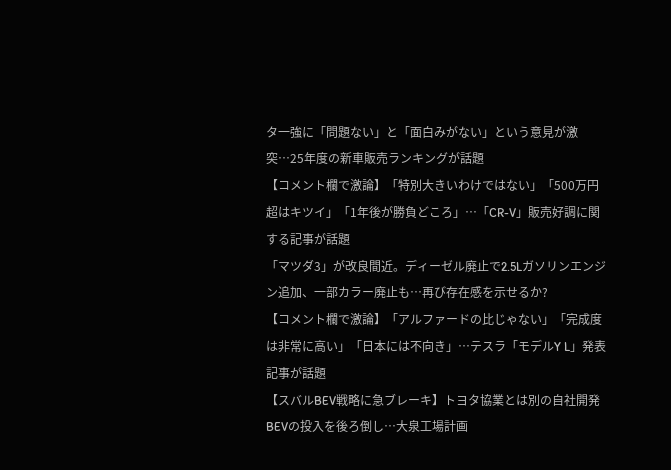タ一強に「問題ない」と「面白みがない」という意見が激突…25年度の新車販売ランキングが話題
【コメント欄で激論】「特別大きいわけではない」「500万円超はキツイ」「1年後が勝負どころ」…「CR-V」販売好調に関する記事が話題
「マツダ3」が改良間近。ディーゼル廃止で2.5Lガソリンエンジン追加、一部カラー廃止も…再び存在感を示せるか?
【コメント欄で激論】「アルファードの比じゃない」「完成度は非常に高い」「日本には不向き」…テスラ「モデルY L」発表記事が話題
【スバルBEV戦略に急ブレーキ】トヨタ協業とは別の自社開発BEVの投入を後ろ倒し…大泉工場計画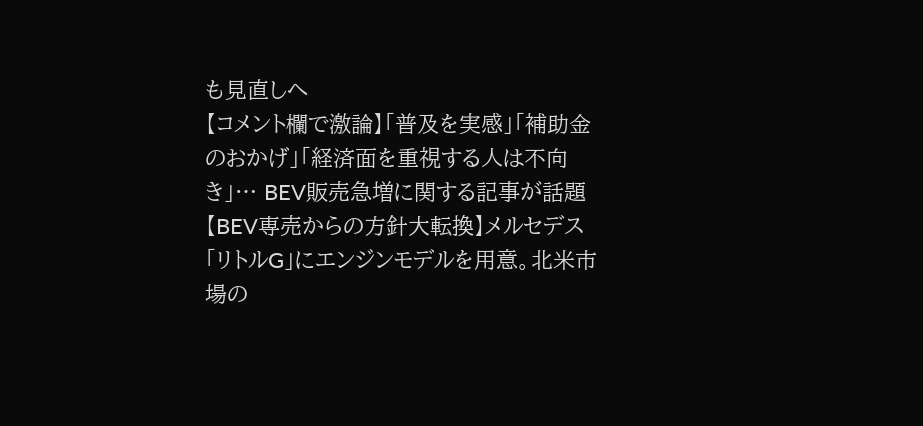も見直しへ
【コメント欄で激論】「普及を実感」「補助金のおかげ」「経済面を重視する人は不向き」… BEV販売急増に関する記事が話題
【BEV専売からの方針大転換】メルセデス「リトルG」にエンジンモデルを用意。北米市場の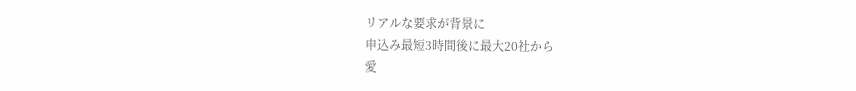リアルな要求が背景に
申込み最短3時間後に最大20社から
愛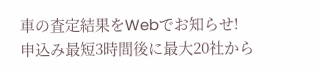車の査定結果をWebでお知らせ!
申込み最短3時間後に最大20社から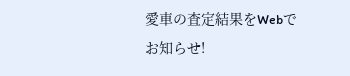愛車の査定結果をWebでお知らせ!